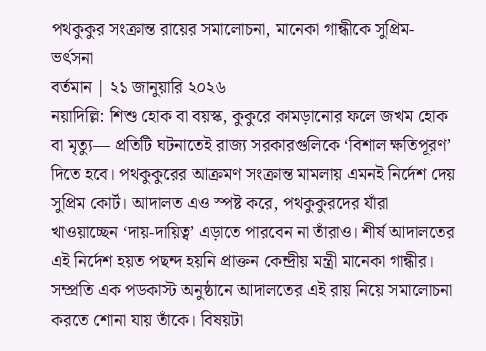পথকুকুর সংক্রান্ত রায়ের সমালোচনা, মানেকা গান্ধীকে সুপ্রিম-ভর্ৎসনা
বর্তমান | ২১ জানুয়ারি ২০২৬
নয়াদিল্লি: শিশু হোক বা বয়স্ক, কুকুরে কামড়ানোর ফলে জখম হোক বা মৃত্যু— প্রতিটি ঘটনাতেই রাজ্য সরকারগুলিকে ‘বিশাল ক্ষতিপূরণ’ দিতে হবে। পথকুকুরের আক্রমণ সংক্রান্ত মামলায় এমনই নির্দেশ দেয় সুপ্রিম কোর্ট। আদালত এও স্পষ্ট করে, পথকুকুরদের যাঁরা খাওয়াচ্ছেন ‘দায়-দায়িত্ব’ এড়াতে পারবেন না তাঁরাও। শীর্ষ আদালতের এই নির্দেশ হয়ত পছন্দ হয়নি প্রাক্তন কেন্দ্রীয় মন্ত্রী মানেকা গান্ধীর। সম্প্রতি এক পডকাস্ট অনুষ্ঠানে আদালতের এই রায় নিয়ে সমালোচনা করতে শোনা যায় তাঁকে। বিষয়টা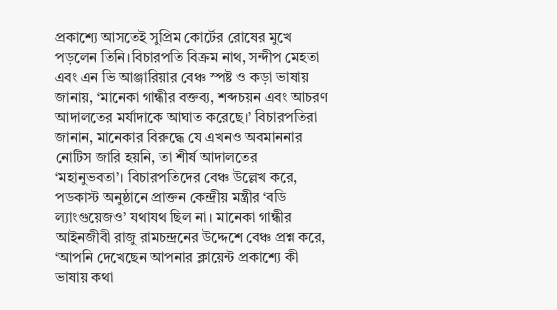প্রকাশ্যে আসতেই সুপ্রিম কোর্টের রোষের মুখে পড়লেন তিনি।বিচারপতি বিক্রম নাথ, সন্দীপ মেহতা এবং এন ভি আঞ্জারিয়ার বেঞ্চ স্পষ্ট ও কড়া ভাষায় জানায়, ‘মানেকা গান্ধীর বক্তব্য, শব্দচয়ন এবং আচরণ আদালতের মর্যাদাকে আঘাত করেছে।’ বিচারপতিরা জানান, মানেকার বিরুদ্ধে যে এখনও অবমাননার নোটিস জারি হয়নি, তা শীর্ষ আদালতের ‘মহানুভবতা’। বিচারপতিদের বেঞ্চ উল্লেখ করে, পডকাস্ট অনুষ্ঠানে প্রাক্তন কেন্দ্রীয় মন্ত্রীর ‘বডি ল্যাংগুয়েজও’ যথাযথ ছিল না। মানেকা গান্ধীর আইনজীবী রাজু রামচন্দ্রনের উদ্দেশে বেঞ্চ প্রশ্ন করে, ‘আপনি দেখেছেন আপনার ক্লায়েন্ট প্রকাশ্যে কী ভাষায় কথা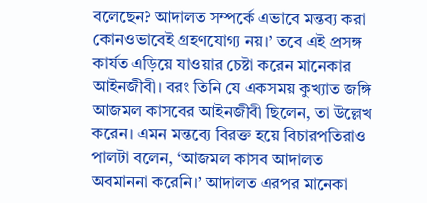বলেছেন? আদালত সম্পর্কে এভাবে মন্তব্য করা কোনওভাবেই গ্রহণযোগ্য নয়।’ তবে এই প্রসঙ্গ কার্যত এড়িয়ে যাওয়ার চেষ্টা করেন মানেকার আইনজীবী। বরং তিনি যে একসময় কুখ্যাত জঙ্গি আজমল কাসবের আইনজীবী ছিলেন, তা উল্লেখ করেন। এমন মন্তব্যে বিরক্ত হয়ে বিচারপতিরাও পালটা বলেন, ‘আজমল কাসব আদালত অবমাননা করেনি।’ আদালত এরপর মানেকা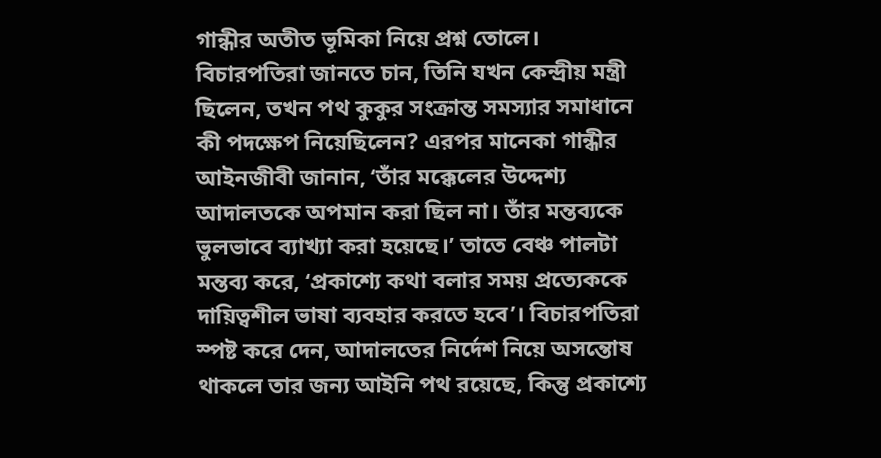গান্ধীর অতীত ভূমিকা নিয়ে প্রশ্ন তোলে। বিচারপতিরা জানতে চান, তিনি যখন কেন্দ্রীয় মন্ত্রী ছিলেন, তখন পথ কুকুর সংক্রান্ত সমস্যার সমাধানে কী পদক্ষেপ নিয়েছিলেন? এরপর মানেকা গান্ধীর আইনজীবী জানান, ‘তাঁর মক্কেলের উদ্দেশ্য আদালতকে অপমান করা ছিল না। তাঁর মন্তব্যকে ভুলভাবে ব্যাখ্যা করা হয়েছে।’ তাতে বেঞ্চ পালটা মন্তব্য করে, ‘প্রকাশ্যে কথা বলার সময় প্রত্যেককে দায়িত্বশীল ভাষা ব্যবহার করতে হবে’। বিচারপতিরা স্পষ্ট করে দেন, আদালতের নির্দেশ নিয়ে অসন্তোষ থাকলে তার জন্য আইনি পথ রয়েছে, কিন্তু প্রকাশ্যে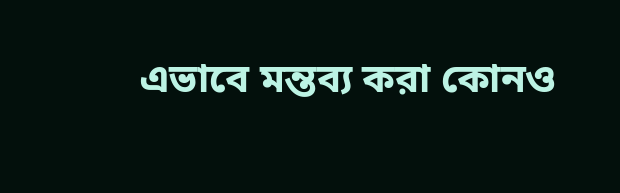এভাবে মন্তব্য করা কোনও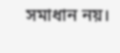সমাধান নয়।